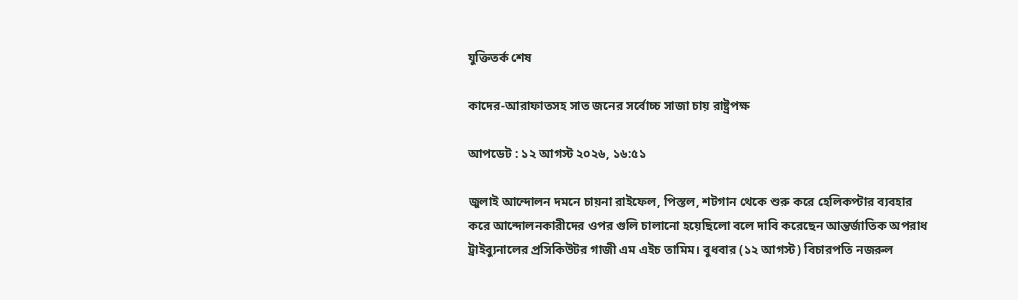যুক্তিতর্ক শেষ

কাদের-আরাফাতসহ সাত জনের সর্বোচ্চ সাজা চায় রাষ্ট্রপক্ষ

আপডেট : ১২ আগস্ট ২০২৬, ১৬:৫১

জুলাই আন্দোলন দমনে চায়না রাইফেল, পিস্তল, শটগান থেকে শুরু করে হেলিকপ্টার ব্যবহার করে আন্দোলনকারীদের ওপর গুলি চালানো হয়েছিলো বলে দাবি করেছেন আন্তর্জাতিক অপরাধ ট্রাইব্যুনালের প্রসিকিউটর গাজী এম এইচ তামিম। বুধবার (১২ আগস্ট) বিচারপতি নজরুল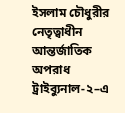ইসলাম চৌধুরীর নেতৃত্বাধীন আন্তর্জাতিক অপরাধ ট্রাইব্যুনাল-২–এ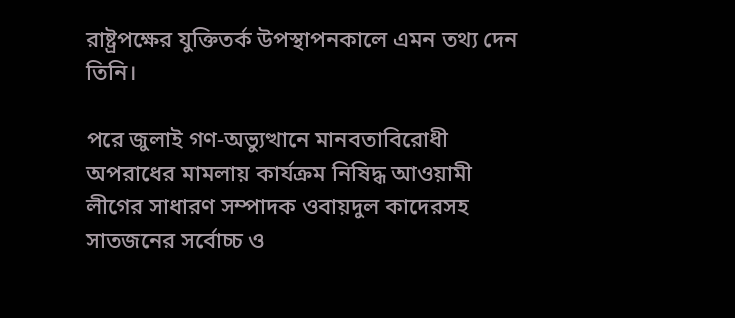রাষ্ট্রপক্ষের যুক্তিতর্ক উপস্থাপনকালে এমন তথ্য দেন তিনি।

পরে জুলাই গণ-অভ্যুত্থানে মানবতাবিরোধী অপরাধের মামলায় কার্যক্রম নিষিদ্ধ আওয়ামী লীগের সাধারণ সম্পাদক ওবায়দুল কাদেরসহ সাতজনের সর্বোচ্চ ও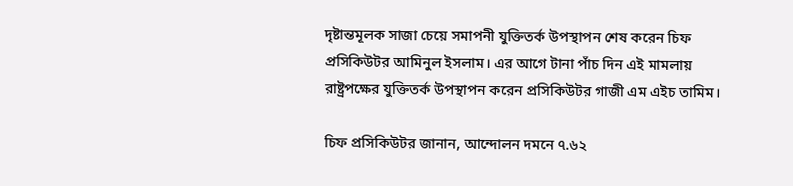দৃষ্টান্তমূলক সাজা চেয়ে সমাপনী যুক্তিতর্ক উপস্থাপন শেষ করেন চিফ প্রসিকিউটর আমিনুল ইসলাম। এর আগে টানা পাঁচ দিন এই মামলায় রাষ্ট্রপক্ষের যুক্তিতর্ক উপস্থাপন করেন প্রসিকিউটর গাজী এম এইচ তামিম।

চিফ প্রসিকিউটর জানান, আন্দোলন দমনে ৭.৬২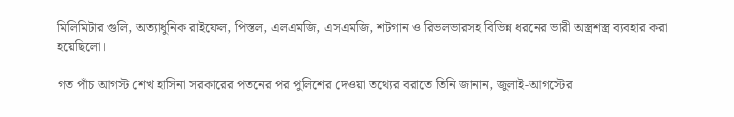মিলিমিটার গুলি, অত্যাধুনিক রাইফেল, পিস্তল, এলএমজি, এসএমজি, শটগান ও রিভলভারসহ বিভিন্ন ধরনের ভারী অস্ত্রশস্ত্র ব্যবহার করা হয়েছিলো।

গত পাঁচ আগস্ট শেখ হাসিনা সরকারের পতনের পর পুলিশের দেওয়া তথ্যের বরাতে তিনি জানান, জুলাই-আগস্টের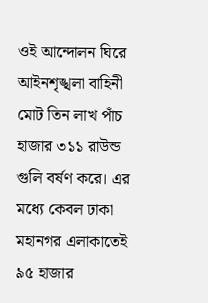ওই আন্দোলন ঘিরে আইনশৃঙ্খলা বাহিনী মোট তিন লাখ পাঁচ হাজার ৩১১ রাউন্ড গুলি বর্ষণ করে। এর মধ্যে কেবল ঢাকা মহানগর এলাকাতেই ৯৫ হাজার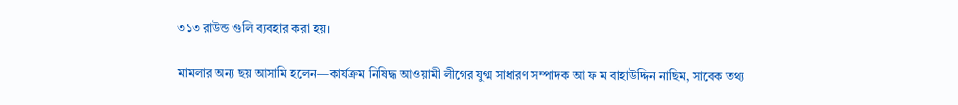৩১৩ রাউন্ড গুলি ব্যবহার করা হয়।

মামলার অন্য ছয় আসামি হলেন—কার্যক্রম নিষিদ্ধ আওয়ামী লীগের যুগ্ম সাধারণ সম্পাদক আ ফ ম বাহাউদ্দিন নাছিম, সাবেক তথ্য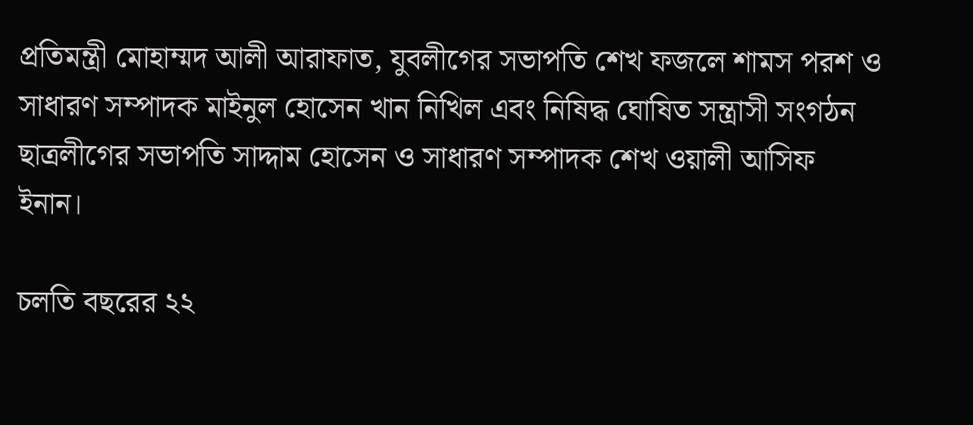প্রতিমন্ত্রী মোহাম্মদ আলী আরাফাত, যুবলীগের সভাপতি শেখ ফজলে শামস পরশ ও সাধারণ সম্পাদক মাইনুল হোসেন খান নিখিল এবং নিষিদ্ধ ঘোষিত সন্ত্রাসী সংগঠন ছাত্রলীগের সভাপতি সাদ্দাম হোসেন ও সাধারণ সম্পাদক শেখ ওয়ালী আসিফ ইনান।

চলতি বছরের ২২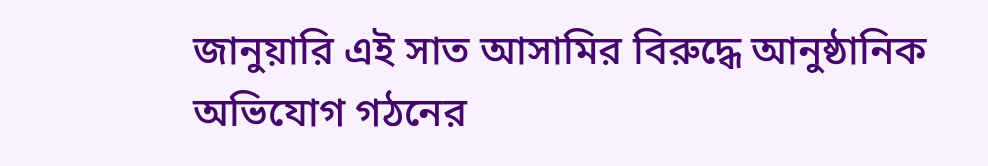জানুয়ারি এই সাত আসামির বিরুদ্ধে আনুষ্ঠানিক অভিযোগ গঠনের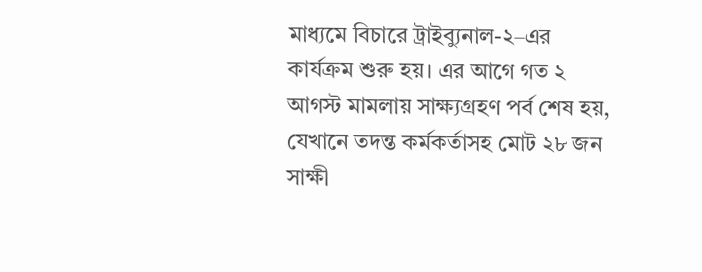মাধ্যমে বিচারে ট্রাইব্যুনাল-২–এর কার্যক্রম শুরু হয়। এর আগে গত ২ আগস্ট মামলায় সাক্ষ্যগ্রহণ পর্ব শেষ হয়, যেখানে তদন্ত কর্মকর্তাসহ মোট ২৮ জন সাক্ষী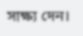সাক্ষ্য দেন।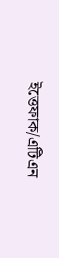ইত্তেফাক/এটিএন